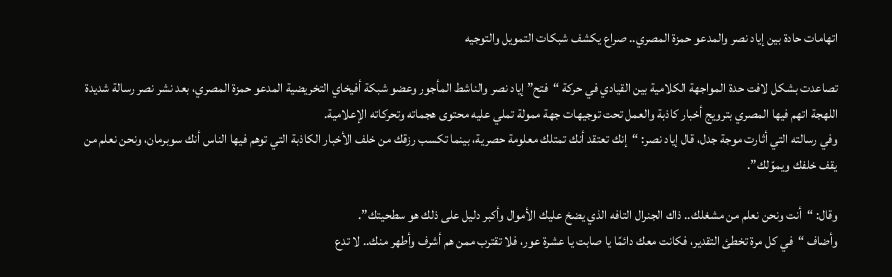اتهامات حادة بين إياد نصر والمدعو حمزة المصري.. صراع يكشف شبكات التمويل والتوجيه

تصاعدت بشكل لافت حدة المواجهة الكلامية بين القيادي في حركة “فتح” إياد نصر والناشط المأجور وعضو شبكة أفيخاي التخريضية المدعو حمزة المصري، بعد نشر نصر رسالة شديدة اللهجة اتهم فيها المصري بترويج أخبار كاذبة والعمل تحت توجيهات جهة ممولة تملي عليه محتوى هجماته وتحركاته الإعلامية.
وفي رسالته التي أثارت موجة جدل، قال إياد نصر: “إنك تعتقد أنك تمتلك معلومة حصرية، بينما تكسب رزقك من خلف الأخبار الكاذبة التي توهم فيها الناس أنك سوبرمان، ونحن نعلم من يقف خلفك ويموّلك”.

وقال: “أنت ونحن نعلم من مشغلك.. ذاك الجنرال التافه الذي يضخ عليك الأموال وأكبر دليل على ذلك هو سطحيتك”.
وأضاف “في كل مرة تخطئ التقدير، فكانت معك دائمًا يا صابت يا عشرة عور، فلا تقترب ممن هم أشرف وأطهر منك.. لا تدع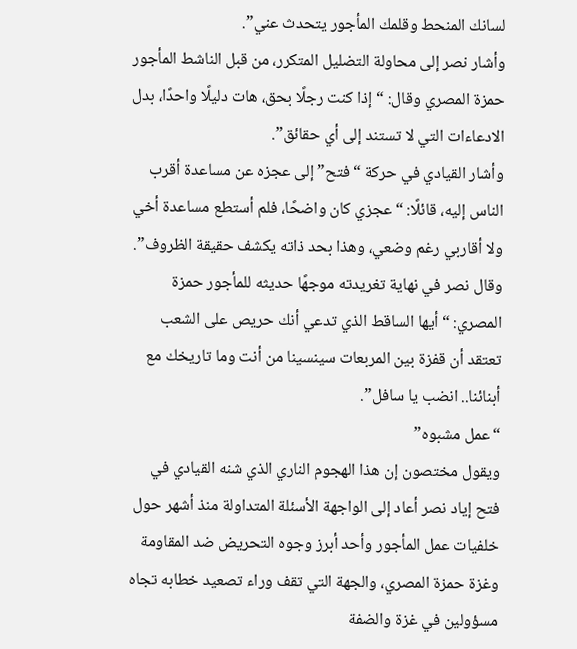لسانك المنحط وقلمك المأجور يتحدث عني”.
وأشار نصر إلى محاولة التضليل المتكرر، من قبل الناشط المأجور حمزة المصري وقال: “إذا كنت رجلًا بحق، هات دليلًا واحدًا، بدل الادعاءات التي لا تستند إلى أي حقائق”.
وأشار القيادي في حركة “فتح” إلى عجزه عن مساعدة أقرب الناس إليه، قائلًا: “عجزي كان واضحًا، فلم أستطع مساعدة أخي ولا أقاربي رغم وضعي، وهذا بحد ذاته يكشف حقيقة الظروف”.
وقال نصر في نهاية تغريدته موجهًا حديثه للمأجور حمزة المصري: “أيها الساقط الذي تدعي أنك حريص على الشعب تعتقد أن قفزة بين المربعات سينسينا من أنت وما تاريخك مع أبنائنا.. انضب يا سافل”.
“عمل مشبوه”
ويقول مختصون إن هذا الهجوم الناري الذي شنه القيادي في فتح إياد نصر أعاد إلى الواجهة الأسئلة المتداولة منذ أشهر حول خلفيات عمل المأجور وأحد أبرز وجوه التحريض ضد المقاومة وغزة حمزة المصري، والجهة التي تقف وراء تصعيد خطابه تجاه مسؤولين في غزة والضفة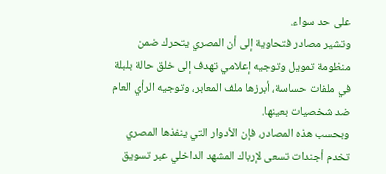على حد سواء.
وتشير مصادر فتحاوية إلى أن المصري يتحرك ضمن منظومة تمويل وتوجيه إعلامي تهدف إلى خلق حالة بلبلة في ملفات حساسة، أبرزها ملف المعابر، وتوجيه الرأي العام ضد شخصيات بعينها.
وبحسب هذه المصادر، فإن الأدوار التي ينفذها المصري تخدم أجندات تسعى لإرباك المشهد الداخلي عبر تسويق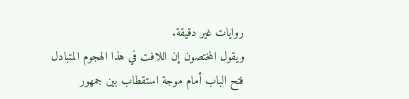روايات غير دقيقة.
ويقول المختصون إن اللافت في هذا الهجوم المتبادل فتح الباب أمام موجة استقطاب بين جمهور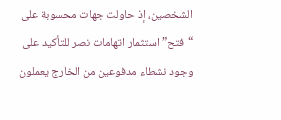الشخصين، إذ حاولت جهات محسوبة على “فتح” استثمار اتهامات نصر للتأكيد على وجود نشطاء مدفوعين من الخارج يعملون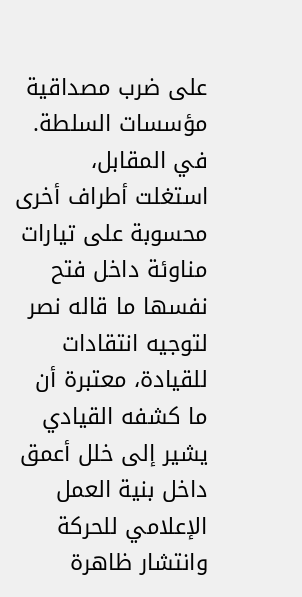على ضرب مصداقية مؤسسات السلطة.
في المقابل، استغلت أطراف أخرى محسوبة على تيارات مناوئة داخل فتح نفسها ما قاله نصر لتوجيه انتقادات للقيادة، معتبرة أن ما كشفه القيادي يشير إلى خلل أعمق داخل بنية العمل الإعلامي للحركة وانتشار ظاهرة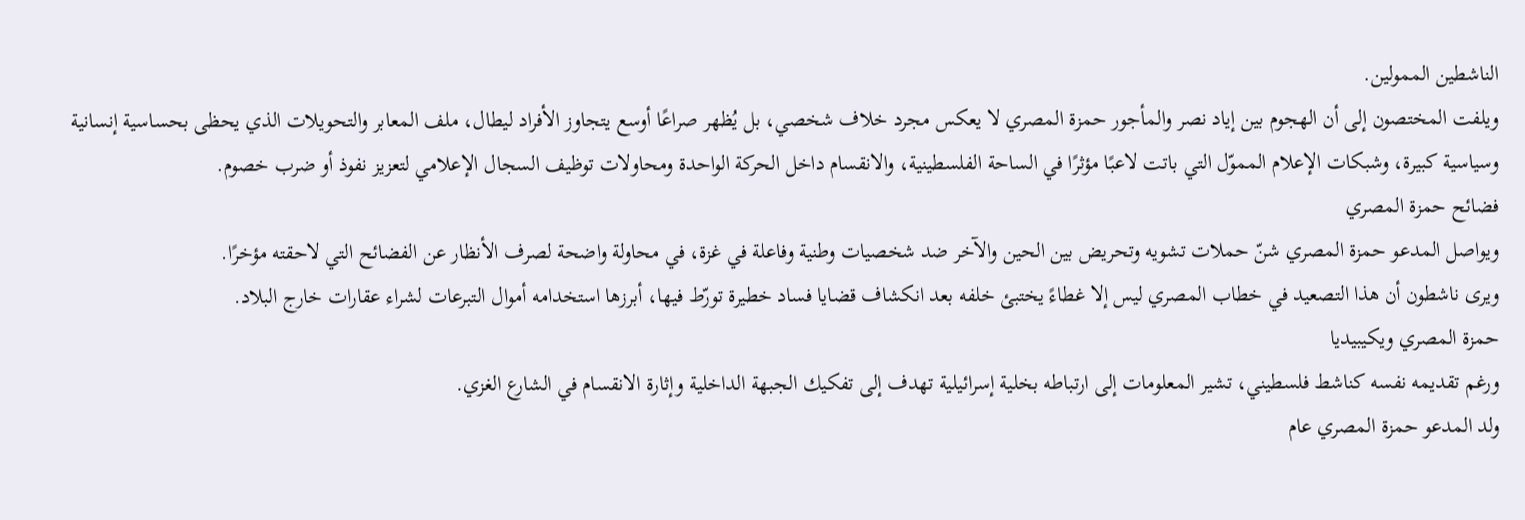الناشطين الممولين.
ويلفت المختصون إلى أن الهجوم بين إياد نصر والمأجور حمزة المصري لا يعكس مجرد خلاف شخصي، بل يُظهر صراعًا أوسع يتجاوز الأفراد ليطال، ملف المعابر والتحويلات الذي يحظى بحساسية إنسانية وسياسية كبيرة، وشبكات الإعلام المموّل التي باتت لاعبًا مؤثرًا في الساحة الفلسطينية، والانقسام داخل الحركة الواحدة ومحاولات توظيف السجال الإعلامي لتعزيز نفوذ أو ضرب خصوم.
فضائح حمزة المصري
ويواصل المدعو حمزة المصري شنّ حملات تشويه وتحريض بين الحين والآخر ضد شخصيات وطنية وفاعلة في غزة، في محاولة واضحة لصرف الأنظار عن الفضائح التي لاحقته مؤخرًا.
ويرى ناشطون أن هذا التصعيد في خطاب المصري ليس إلا غطاءً يختبئ خلفه بعد انكشاف قضايا فساد خطيرة تورّط فيها، أبرزها استخدامه أموال التبرعات لشراء عقارات خارج البلاد.
حمزة المصري ويكيبيديا
ورغم تقديمه نفسه كناشط فلسطيني، تشير المعلومات إلى ارتباطه بخلية إسرائيلية تهدف إلى تفكيك الجبهة الداخلية وإثارة الانقسام في الشارع الغزي.
ولد المدعو حمزة المصري عام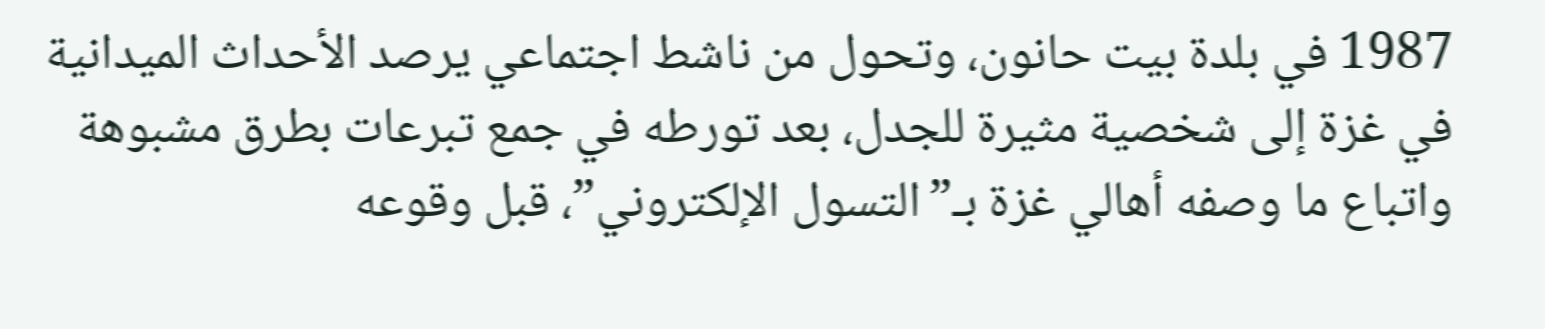1987 في بلدة بيت حانون، وتحول من ناشط اجتماعي يرصد الأحداث الميدانية في غزة إلى شخصية مثيرة للجدل، بعد تورطه في جمع تبرعات بطرق مشبوهة واتباع ما وصفه أهالي غزة بـ”التسول الإلكتروني”، قبل وقوعه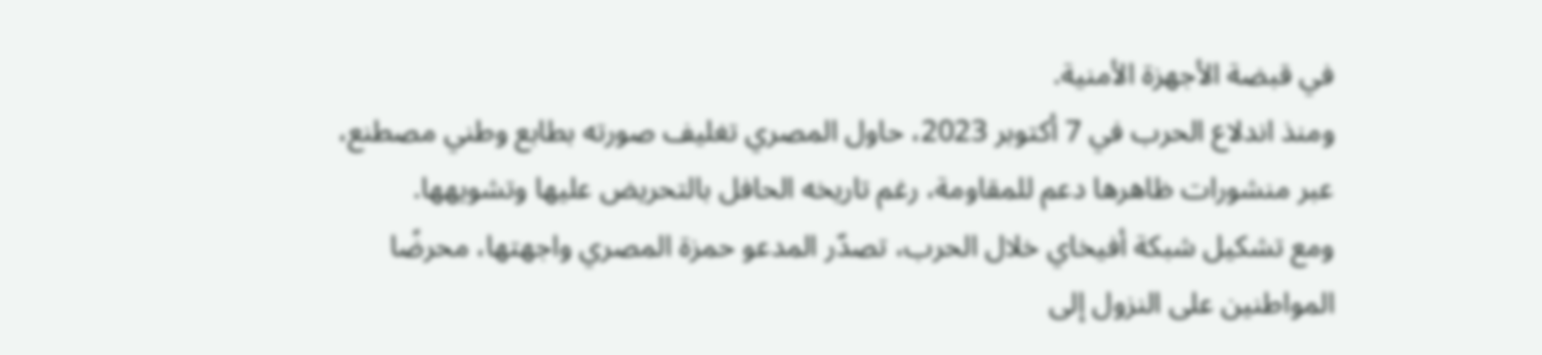في قبضة الأجهزة الأمنية.
ومنذ اندلاع الحرب في 7 أكتوبر 2023، حاول المصري تغليف صورته بطابع وطني مصطنع، عبر منشورات ظاهرها دعم للمقاومة، رغم تاريخه الحافل بالتحريض عليها وتشويهها.
ومع تشكيل شبكة أفيخاي خلال الحرب، تصدّر المدعو حمزة المصري واجهتها، محرضًا المواطنين على النزول إلى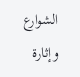الشوارع وإثارة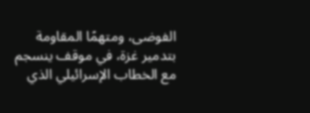الفوضى، ومتهمًا المقاومة بتدمير غزة، في موقف ينسجم مع الخطاب الإسرائيلي الذي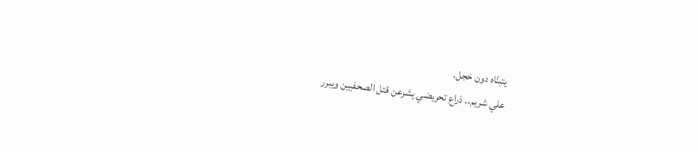يتبنّاه دون خجل.
علي شريم.. ذراع تحريضي يشرعن قتل الصحفيين ويبرر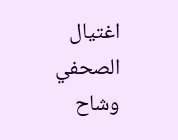اغتيال الصحفي وشاح